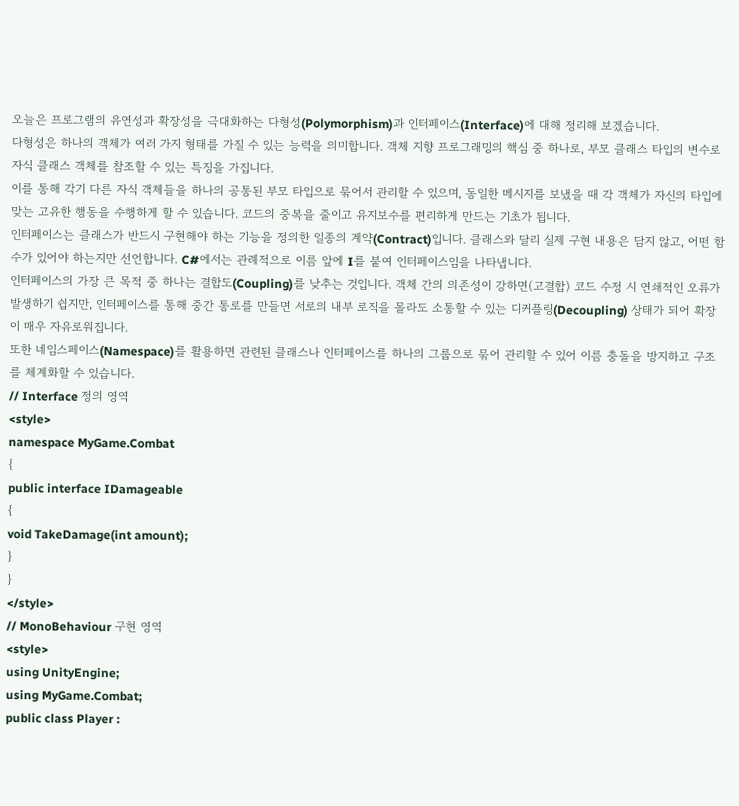오늘은 프로그램의 유연성과 확장성을 극대화하는 다형성(Polymorphism)과 인터페이스(Interface)에 대해 정리해 보겠습니다.
다형성은 하나의 객체가 여러 가지 형태를 가질 수 있는 능력을 의미합니다. 객체 지향 프로그래밍의 핵심 중 하나로, 부모 클래스 타입의 변수로 자식 클래스 객체를 참조할 수 있는 특징을 가집니다.
이를 통해 각기 다른 자식 객체들을 하나의 공통된 부모 타입으로 묶어서 관리할 수 있으며, 동일한 메시지를 보냈을 때 각 객체가 자신의 타입에 맞는 고유한 행동을 수행하게 할 수 있습니다. 코드의 중복을 줄이고 유지보수를 편리하게 만드는 기초가 됩니다.
인터페이스는 클래스가 반드시 구현해야 하는 기능을 정의한 일종의 계약(Contract)입니다. 클래스와 달리 실제 구현 내용은 담지 않고, 어떤 함수가 있어야 하는지만 선언합니다. C#에서는 관례적으로 이름 앞에 I를 붙여 인터페이스임을 나타냅니다.
인터페이스의 가장 큰 목적 중 하나는 결합도(Coupling)를 낮추는 것입니다. 객체 간의 의존성이 강하면(고결합) 코드 수정 시 연쇄적인 오류가 발생하기 쉽지만, 인터페이스를 통해 중간 통로를 만들면 서로의 내부 로직을 몰라도 소통할 수 있는 디커플링(Decoupling) 상태가 되어 확장이 매우 자유로워집니다.
또한 네임스페이스(Namespace)를 활용하면 관련된 클래스나 인터페이스를 하나의 그룹으로 묶어 관리할 수 있어 이름 충돌을 방지하고 구조를 체계화할 수 있습니다.
// Interface 정의 영역
<style>
namespace MyGame.Combat
{
public interface IDamageable
{
void TakeDamage(int amount);
}
}
</style>
// MonoBehaviour 구현 영역
<style>
using UnityEngine;
using MyGame.Combat;
public class Player :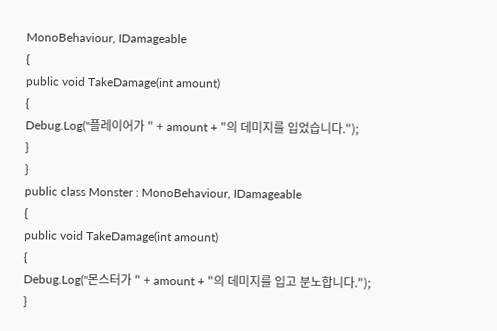MonoBehaviour, IDamageable
{
public void TakeDamage(int amount)
{
Debug.Log("플레이어가 " + amount + "의 데미지를 입었습니다.");
}
}
public class Monster : MonoBehaviour, IDamageable
{
public void TakeDamage(int amount)
{
Debug.Log("몬스터가 " + amount + "의 데미지를 입고 분노합니다.");
}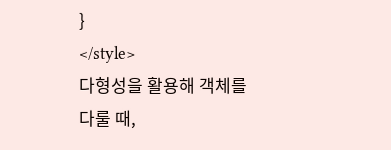}
</style>
다형성을 활용해 객체를 다룰 때,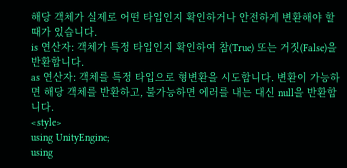해당 객체가 실제로 어떤 타입인지 확인하거나 안전하게 변환해야 할 때가 있습니다.
is 연산자: 객체가 특정 타입인지 확인하여 참(True) 또는 거짓(False)을 반환합니다.
as 연산자: 객체를 특정 타입으로 형변환을 시도합니다. 변환이 가능하면 해당 객체를 반환하고, 불가능하면 에러를 내는 대신 null을 반환합니다.
<style>
using UnityEngine;
using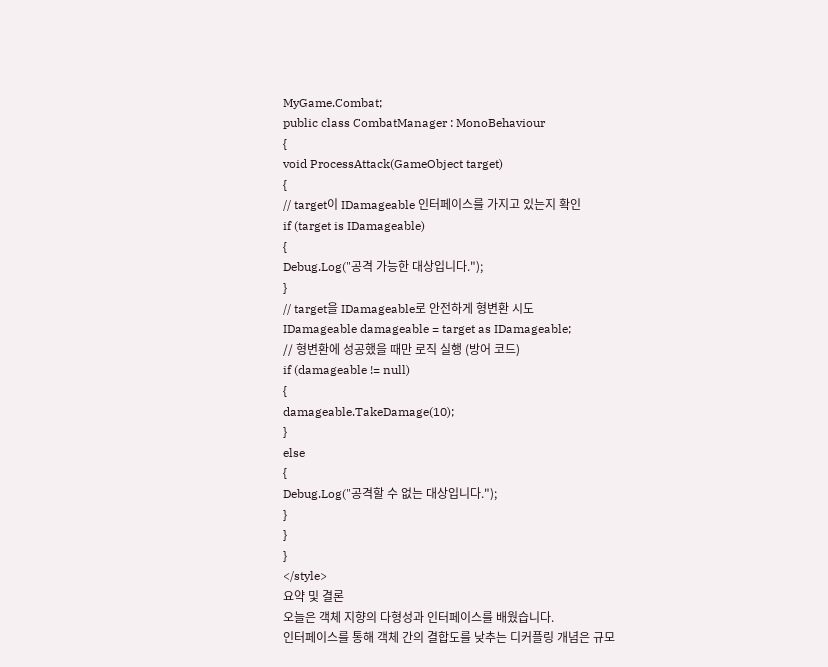MyGame.Combat;
public class CombatManager : MonoBehaviour
{
void ProcessAttack(GameObject target)
{
// target이 IDamageable 인터페이스를 가지고 있는지 확인
if (target is IDamageable)
{
Debug.Log("공격 가능한 대상입니다.");
}
// target을 IDamageable로 안전하게 형변환 시도
IDamageable damageable = target as IDamageable;
// 형변환에 성공했을 때만 로직 실행 (방어 코드)
if (damageable != null)
{
damageable.TakeDamage(10);
}
else
{
Debug.Log("공격할 수 없는 대상입니다.");
}
}
}
</style>
요약 및 결론
오늘은 객체 지향의 다형성과 인터페이스를 배웠습니다.
인터페이스를 통해 객체 간의 결합도를 낮추는 디커플링 개념은 규모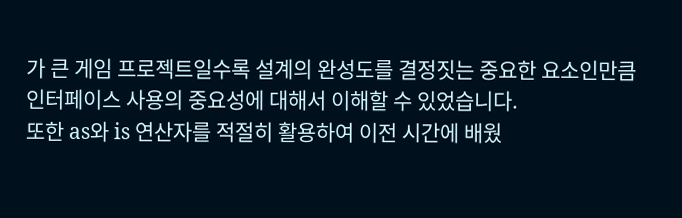가 큰 게임 프로젝트일수록 설계의 완성도를 결정짓는 중요한 요소인만큼 인터페이스 사용의 중요성에 대해서 이해할 수 있었습니다.
또한 as와 is 연산자를 적절히 활용하여 이전 시간에 배웠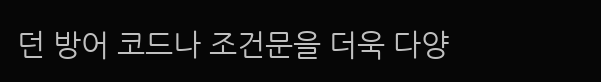던 방어 코드나 조건문을 더욱 다양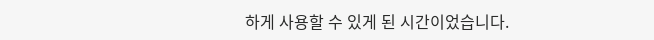하게 사용할 수 있게 된 시간이었습니다.